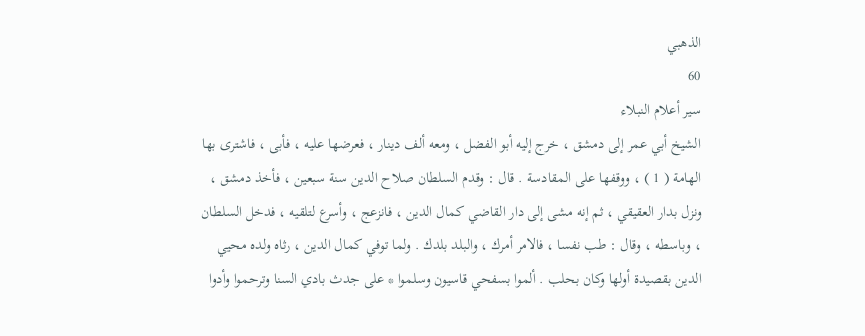الذهبي
60
سير أعلام النبلاء
الشيخ أبي عمر إلى دمشق ، خرج إليه أبو الفضل ، ومعه ألف دينار ، فعرضها عليه ، فأبى ، فاشترى بها الهامة ( 1 ) ، ووقفها على المقادسة . قال : وقدم السلطان صلاح الدين سنة سبعين ، فأخذ دمشق ، ونزل بدار العقيقي ، ثم إنه مشى إلى دار القاضي كمال الدين ، فانزعج ، وأسرع لتلقيه ، فدخل السلطان ، وباسطه ، وقال : طب نفسا ، فالامر أمرك ، والبلد بلدك . ولما توفي كمال الدين ، رثاه ولده محيي الدين بقصيدة أولها وكان بحلب . ألموا بسفحي قاسيون وسلموا * على جدث بادي السنا وترحموا وأدوا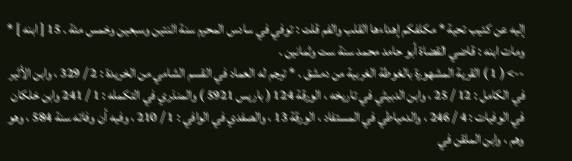إليه عن كئيب تحية * مكلفكم إهداءها القلب والفم قلت : توفي في سادس المحرم سنة اثنتين وسبعين وخمس مئة . 15 [ ابنه ] * ومات ابنه : قاضي القضاة أبو حامد محمد سنة ست وثمانين .
--> ( 1 ) القرية المشهورة بالغوطة الغربية من دمشق . * ترجم له العماد في القسم الشامي من الخريدة : 2 / 329 ، وابن الأثير في الكامل : 12 / 25 ، وابن الدبيثي في تاريخه ، الورقة 124 ( باريس 5921 ) والمنذري في التكمله : 1 / 241 وابن خلكان في الوفيات : 4 / 246 ، والدمياطي في المستفاد ، الورقة 13 ، والصفدي في الوافي : 1 / 210 ، وفيه أن وفاته سنة 584 ، وهو وهم ، وابن الملقن في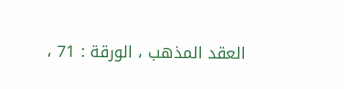العقد المذهب ، الورقة : 71 ،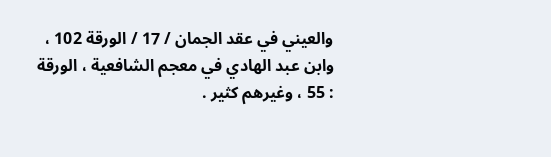والعيني في عقد الجمان / 17 / الورقة 102 ، وابن عبد الهادي في معجم الشافعية ، الورقة : 55 ، وغيرهم كثير .